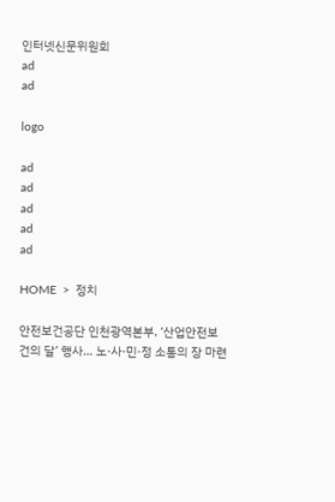인터넷신문위원회
ad
ad

logo

ad
ad
ad
ad
ad

HOME  >  정치

안전보건공단 인천광역본부, ‘산업안전보건의 달’ 행사… 노·사·민·정 소통의 장 마련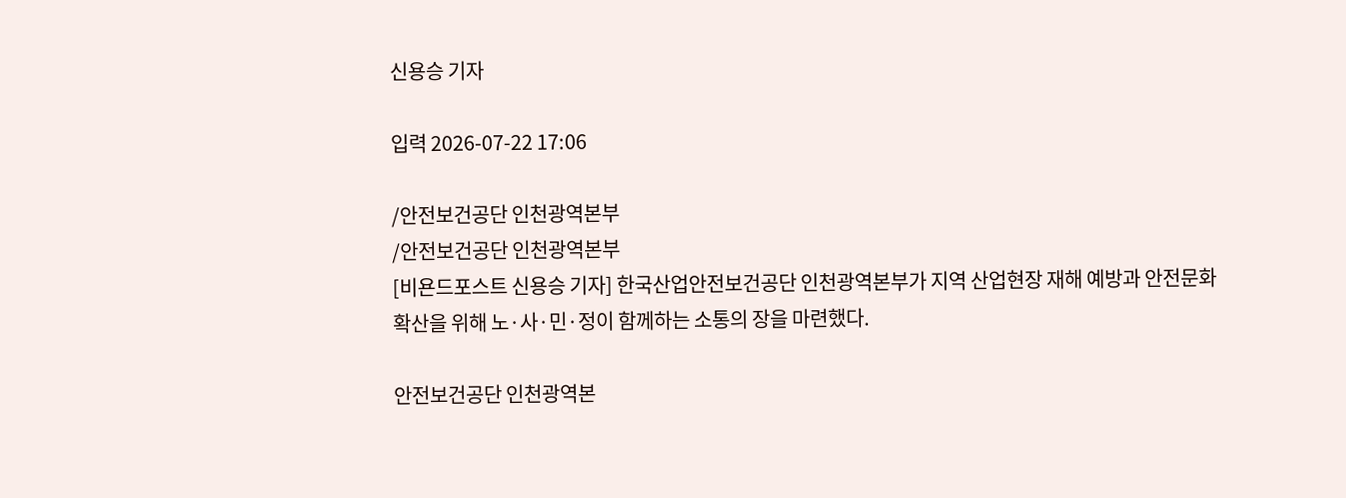신용승 기자

입력 2026-07-22 17:06

/안전보건공단 인천광역본부
/안전보건공단 인천광역본부
[비욘드포스트 신용승 기자] 한국산업안전보건공단 인천광역본부가 지역 산업현장 재해 예방과 안전문화 확산을 위해 노·사·민·정이 함께하는 소통의 장을 마련했다.

안전보건공단 인천광역본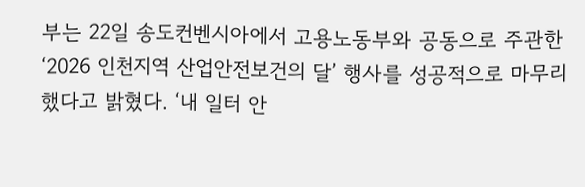부는 22일 송도컨벤시아에서 고용노동부와 공동으로 주관한 ‘2026 인천지역 산업안전보건의 달’ 행사를 성공적으로 마무리했다고 밝혔다. ‘내 일터 안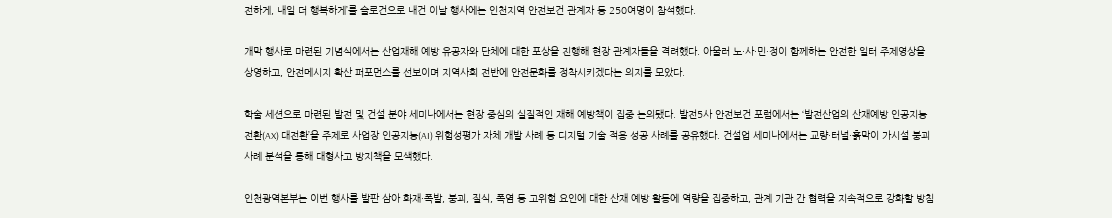전하게, 내일 더 행복하게’를 슬로건으로 내건 이날 행사에는 인천지역 안전보건 관계자 등 250여명이 참석했다.

개막 행사로 마련된 기념식에서는 산업재해 예방 유공자와 단체에 대한 포상을 진행해 현장 관계자들을 격려했다. 아울러 노·사·민·정이 함께하는 안전한 일터 주제영상을 상영하고, 안전메시지 확산 퍼포먼스를 선보이며 지역사회 전반에 안전문화를 정착시키겠다는 의지를 모았다.

학술 세션으로 마련된 발전 및 건설 분야 세미나에서는 현장 중심의 실질적인 재해 예방책이 집중 논의됐다. 발전5사 안전보건 포럼에서는 ‘발전산업의 산재예방 인공지능전환(AX) 대전환’을 주제로 사업장 인공지능(AI) 위험성평가 자체 개발 사례 등 디지털 기술 적용 성공 사례를 공유했다. 건설업 세미나에서는 교량·터널·흙막이 가시설 붕괴 사례 분석을 통해 대형사고 방지책을 모색했다.

인천광역본부는 이번 행사를 발판 삼아 화재·폭발, 붕괴, 질식, 폭염 등 고위험 요인에 대한 산재 예방 활동에 역량을 집중하고, 관계 기관 간 협력을 지속적으로 강화할 방침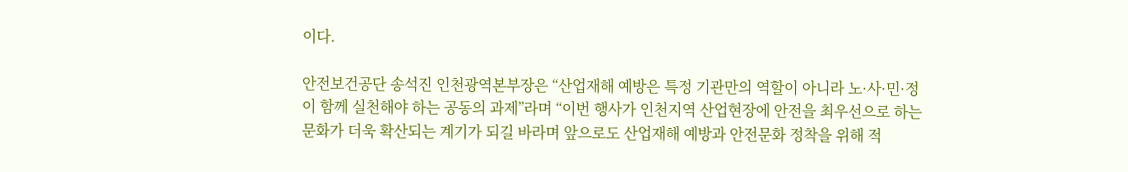이다.

안전보건공단 송석진 인천광역본부장은 “산업재해 예방은 특정 기관만의 역할이 아니라 노·사·민·정이 함께 실천해야 하는 공동의 과제”라며 “이번 행사가 인천지역 산업현장에 안전을 최우선으로 하는 문화가 더욱 확산되는 계기가 되길 바라며 앞으로도 산업재해 예방과 안전문화 정착을 위해 적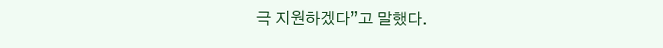극 지원하겠다”고 말했다.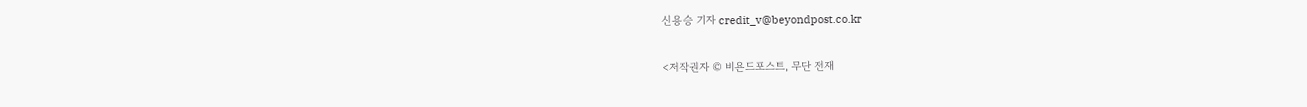신용승 기자 credit_v@beyondpost.co.kr

<저작권자 © 비욘드포스트, 무단 전재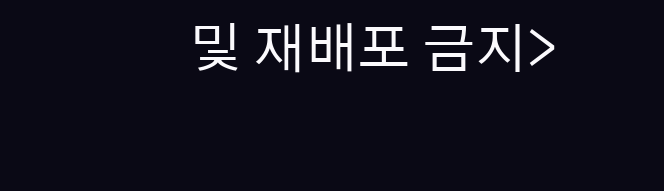및 재배포 금지>